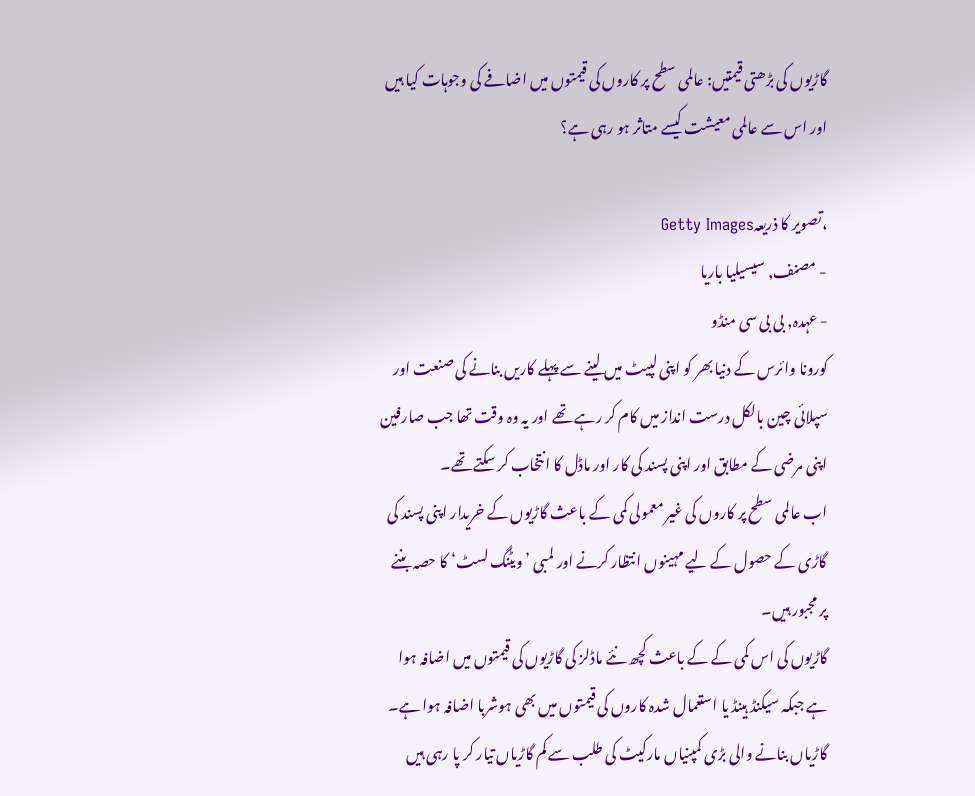گاڑیوں کی بڑھتی قیمتیں: عالمی سطح پر کاروں کی قیمتوں میں اضافے کی وجوہات کیا ہیں اور اس سے عالمی معیشت کیسے متاثر ہو رہی ہے؟

،تصویر کا ذریعہGetty Images
- مصنف, سیسیلیا باریا
- عہدہ, بی بی سی منڈو
کورونا وائرس کے دنیا بھر کو اپنی لپیٹ میں لینے سے پہلے کاریں بنانے کی صنعت اور سپلائی چین بالکل درست انداز میں کام کر رہے تھے اور یہ وہ وقت تھا جب صارفین اپنی مرضی کے مطابق اور اپنی پسند کی کار اور ماڈل کا انتخاب کر سکتے تھے۔
اب عالمی سطح پر کاروں کی غیر معمولی کمی کے باعث گاڑیوں کے خریدار اپنی پسند کی گاڑی کے حصول کے لیے مہینوں انتظار کرنے اور لمبی ’ویٹنگ لسٹ‘ کا حصہ بننے پر مجبور ہیں۔
گاڑیوں کی اس کمی کے کے باعث کچھ نئے ماڈلز کی گاڑیوں کی قیمتوں میں اضافہ ہوا ہے جبکہ سیکنڈ ہینڈ یا استعمال شدہ کاروں کی قیمتوں میں بھی ہوشربا اضافہ ہوا ہے۔
گاڑیاں بنانے والی بڑی کمپنیاں مارکیٹ کی طلب سے کم گاڑیاں تیار کر پا رہی ہیں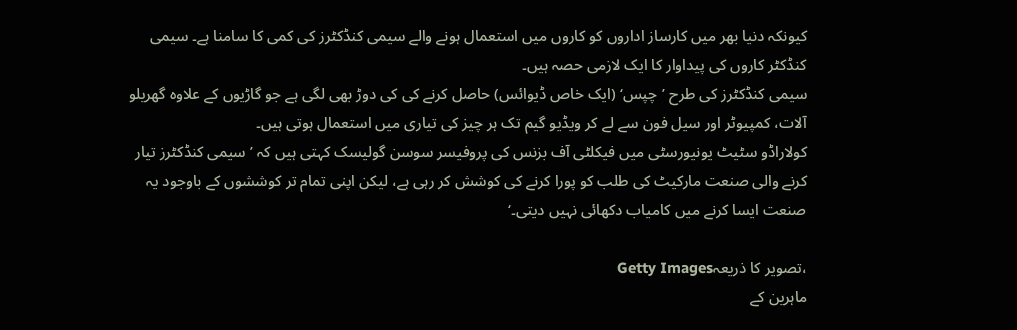کیونکہ دنیا بھر میں کارساز اداروں کو کاروں میں استعمال ہونے والے سیمی کنڈکٹرز کی کمی کا سامنا ہے۔ سیمی کنڈکٹر کاروں کی پیداوار کا ایک لازمی حصہ ہیں۔
سیمی کنڈکٹرز کی طرح ’چپس‘ (ایک خاص ڈیوائس) حاصل کرنے کی کی دوڑ بھی لگی ہے جو گاڑیوں کے علاوہ گھریلو آلات، کمپیوٹر اور سیل فون سے لے کر ویڈیو گیم تک ہر چیز کی تیاری میں استعمال ہوتی ہیں۔
کولاراڈو سٹیٹ یونیورسٹی میں فیکلٹی آف بزنس کی پروفیسر سوسن گولیسک کہتی ہیں کہ ’سیمی کنڈکٹرز تیار کرنے والی صنعت مارکیٹ کی طلب کو پورا کرنے کی کوشش کر رہی ہے، لیکن اپنی تمام تر کوششوں کے باوجود یہ صنعت ایسا کرنے میں کامیاب دکھائی نہیں دیتی۔‘

،تصویر کا ذریعہGetty Images
ماہرین کے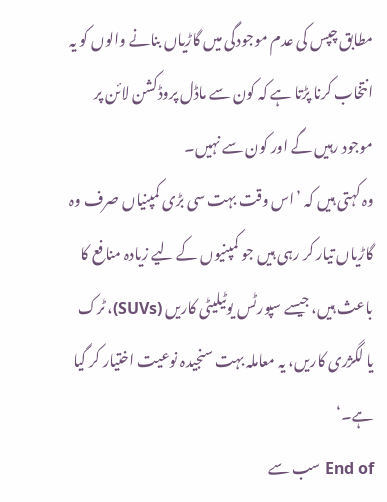مطابق چپس کی عدم موجودگی میں گاڑیاں بنانے والوں کو یہ انتخاب کرنا پڑتا ہے کہ کون سے ماڈل پروڈکشن لائن پر موجود رہیں گے اور کون سے نہیں۔
وہ کہتی ہیں کہ ’اس وقت بہت سی بڑی کمپنیاں صرف وہ گاڑیاں تیار کر رہی ہیں جو کمپنیوں کے لیے زیادہ منافع کا باعث ہیں، جیسے سپورٹس یوٹیلیٹی کاریں (SUVs)، ٹرک یا لگژری کاریں، یہ معاملہ بہت سنجیدہ نوعیت اختیار کر گیا ہے۔‘
End of سب سے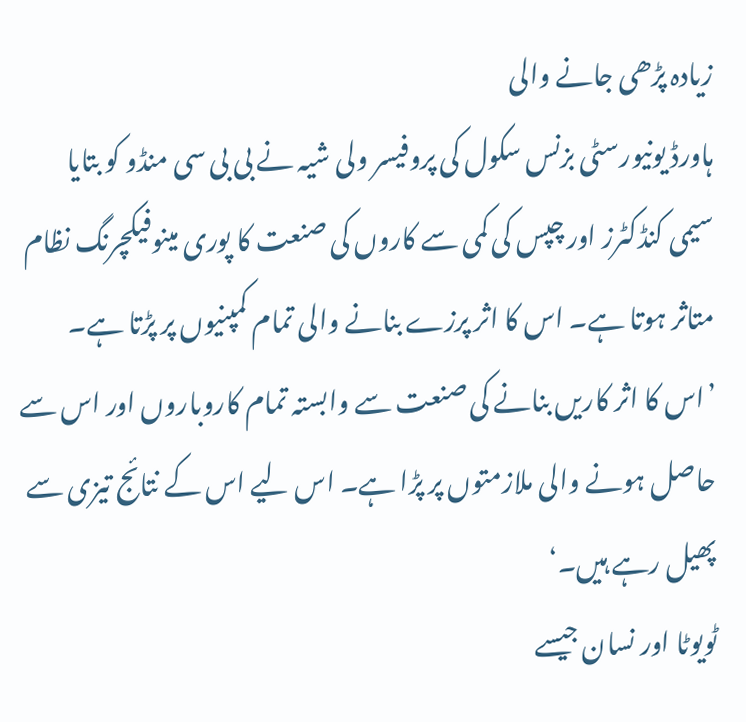زیادہ پڑھی جانے والی
ہاورڈ یونیورسٹی بزنس سکول کی پروفیسر ولی شیہ نے بی بی سی منڈو کو بتایا سیمی کنڈکٹرز اور چپس کی کمی سے کاروں کی صنعت کا پوری مینوفیکچرنگ نظام متاثر ہوتا ہے۔ اس کا اثر پرزے بنانے والی تمام کمپنیوں پر پڑتا ہے۔
’اس کا اثر کاریں بنانے کی صنعت سے وابستہ تمام کاروباروں اور اس سے حاصل ہونے والی ملازمتوں پر پڑا ہے۔ اس لیے اس کے نتائج تیزی سے پھیل رہے ہیں۔‘
ٹویوٹا اور نسان جیسے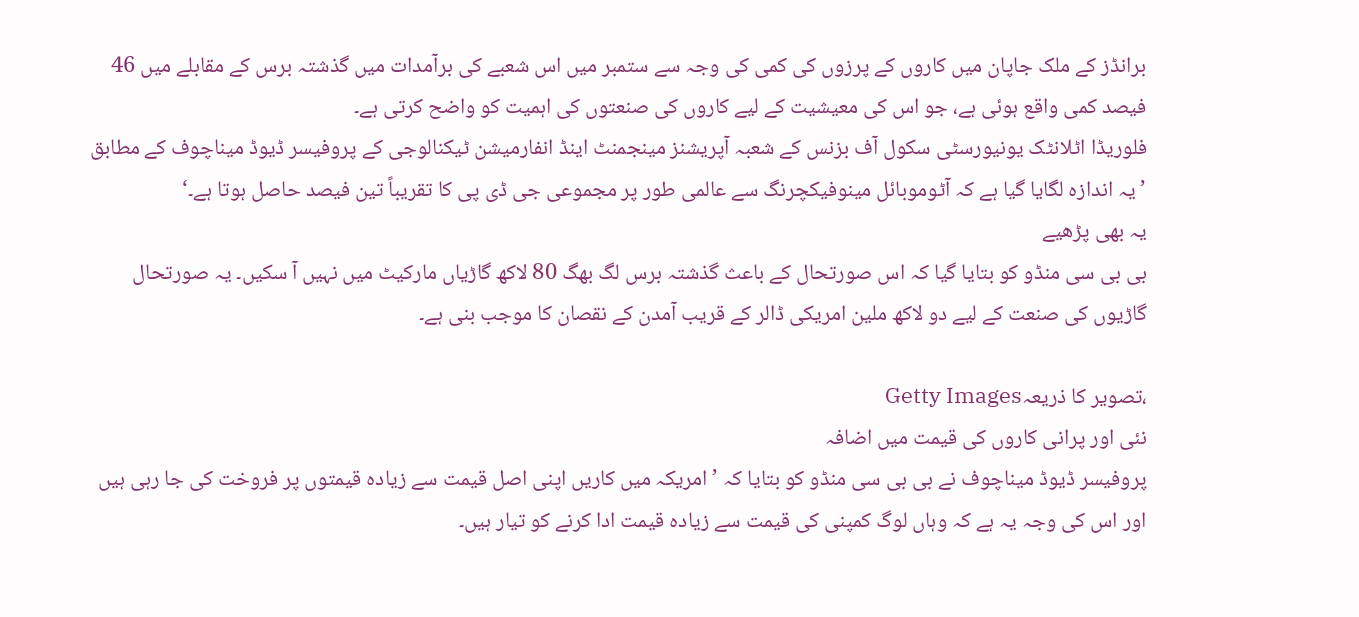برانڈز کے ملک جاپان میں کاروں کے پرزوں کی کمی کی وجہ سے ستمبر میں اس شعبے کی برآمدات میں گذشتہ برس کے مقابلے میں 46 فیصد کمی واقع ہوئی ہے، جو اس کی معیشیت کے لیے کاروں کی صنعتوں کی اہمیت کو واضح کرتی ہے۔
فلوریڈا اٹلانٹک یونیورسٹی سکول آف بزنس کے شعبہ آپریشنز مینجمنٹ اینڈ انفارمیشن ٹیکنالوجی کے پروفیسر ڈیوڈ میناچوف کے مطابق ’یہ اندازہ لگایا گیا ہے کہ آٹوموبائل مینوفیکچرنگ سے عالمی طور پر مجموعی جی ڈی پی کا تقریباً تین فیصد حاصل ہوتا ہے۔‘
یہ بھی پڑھیے
بی بی سی منڈو کو بتایا گیا کہ اس صورتحال کے باعث گذشتہ برس لگ بھگ 80 لاکھ گاڑیاں مارکیٹ میں نہیں آ سکیں۔ یہ صورتحال گاڑیوں کی صنعت کے لیے دو لاکھ ملین امریکی ڈالر کے قریب آمدن کے نقصان کا موجب بنی ہے۔

،تصویر کا ذریعہGetty Images
نئی اور پرانی کاروں کی قیمت میں اضافہ
پروفیسر ڈیوڈ میناچوف نے بی بی سی منڈو کو بتایا کہ ’امریکہ میں کاریں اپنی اصل قیمت سے زیادہ قیمتوں پر فروخت کی جا رہی ہیں اور اس کی وجہ یہ ہے کہ وہاں لوگ کمپنی کی قیمت سے زیادہ قیمت ادا کرنے کو تیار ہیں۔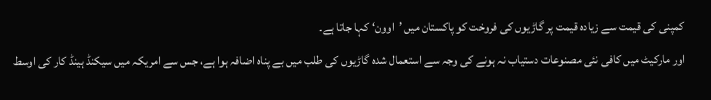کمپنی کی قیمت سے زیادہ قیمت پر گاڑیوں کی فروخت کو پاکستان میں ’اوون‘ کہا جاتا ہے۔
اور مارکیٹ میں کافی نئی مصنوعات دستیاب نہ ہونے کی وجہ سے استعمال شدہ گاڑیوں کی طلب میں بے پناہ اضافہ ہوا ہے، جس سے امریکہ میں سیکنڈ ہینڈ کار کی اوسط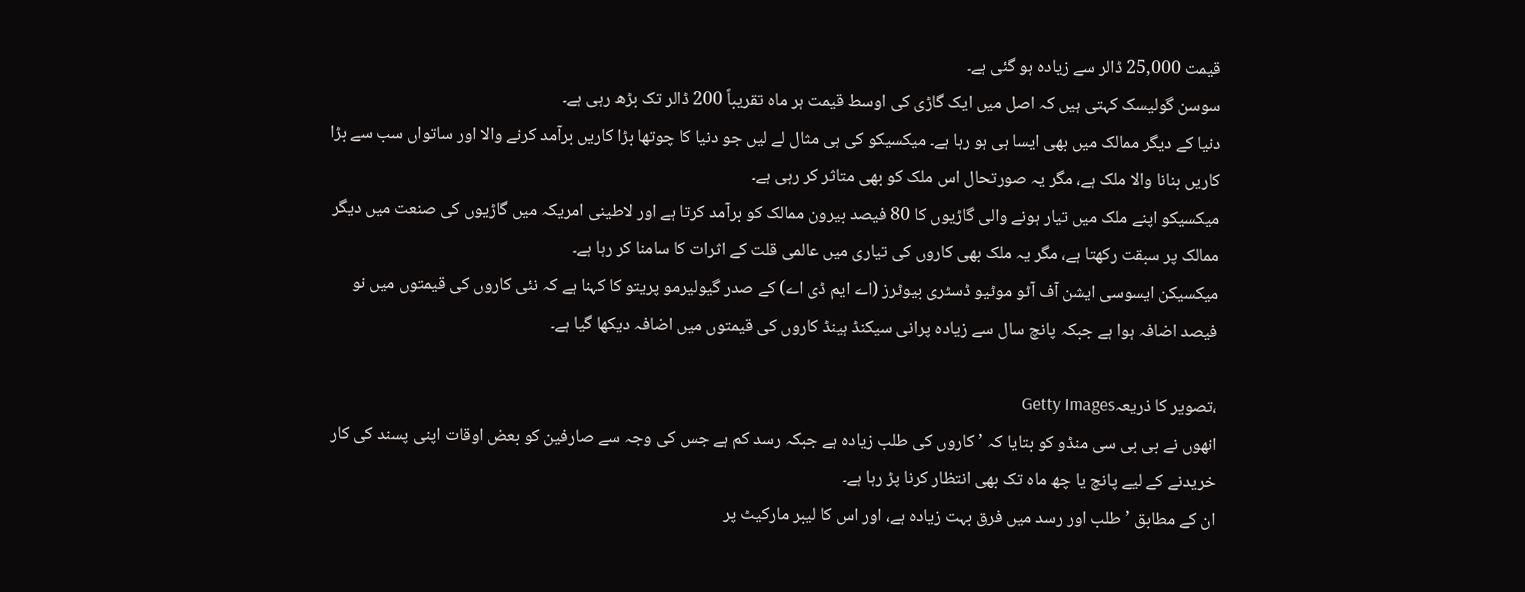قیمت 25,000 ڈالر سے زیادہ ہو گئی ہے۔
سوسن گولیسک کہتی ہیں کہ اصل میں ایک گاڑی کی اوسط قیمت ہر ماہ تقریباً 200 ڈالر تک بڑھ رہی ہے۔
دنیا کے دیگر ممالک میں بھی ایسا ہی ہو رہا ہے۔ میکسیکو کی ہی مثال لے لیں جو دنیا کا چوتھا بڑا کاریں برآمد کرنے والا اور ساتواں سب سے بڑا کاریں بنانا والا ملک ہے، مگر یہ صورتحال اس ملک کو بھی متاثر کر رہی ہے۔
میکسیکو اپنے ملک میں تیار ہونے والی گاڑیوں کا 80 فیصد بیرون ممالک کو برآمد کرتا ہے اور لاطینی امریکہ میں گاڑیوں کی صنعت میں دیگر ممالک پر سبقت رکھتا ہے، مگر یہ ملک بھی کاروں کی تیاری میں عالمی قلت کے اثرات کا سامنا کر رہا ہے۔
میکسیکن ایسوسی ایشن آف آٹو موٹیو ڈسٹری بیوٹرز (اے ایم ڈی اے) کے صدر گیولیرمو پریتو کا کہنا ہے کہ نئی کاروں کی قیمتوں میں نو فیصد اضافہ ہوا ہے جبکہ پانچ سال سے زیادہ پرانی سیکنڈ ہینڈ کاروں کی قیمتوں میں اضافہ دیکھا گیا ہے۔

،تصویر کا ذریعہGetty Images
انھوں نے بی بی سی منڈو کو بتایا کہ ’کاروں کی طلب زیادہ ہے جبکہ رسد کم ہے جس کی وجہ سے صارفین کو بعض اوقات اپنی پسند کی کار خریدنے کے لیے پانچ یا چھ ماہ تک بھی انتظار کرنا پڑ رہا ہے۔
ان کے مطابق ’طلب اور رسد میں فرق بہت زیادہ ہے، اور اس کا لیبر مارکیٹ پر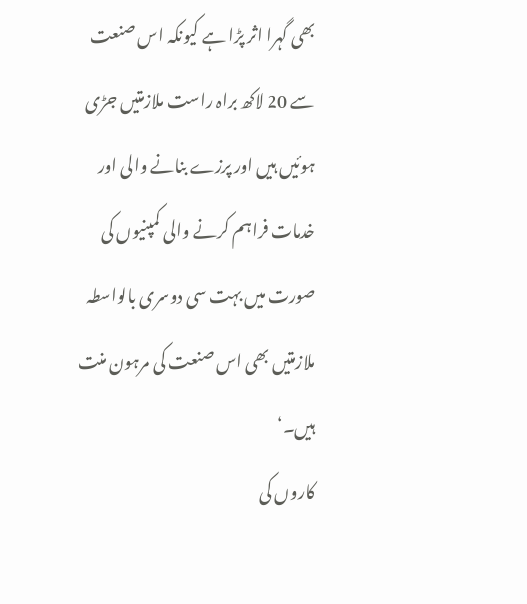بھی گہرا اثر پڑا ہے کیونکہ اس صنعت سے 20 لاکھ براہ راست ملازمتیں جڑی ہوئیں ہیں اور پرزے بنانے والی اور خدمات فراہم کرنے والی کمپنیوں کی صورت میں بہت سی دوسری بالواسطہ ملازمتیں بھی اس صنعت کی مرہون منت ہیں۔‘
کاروں کی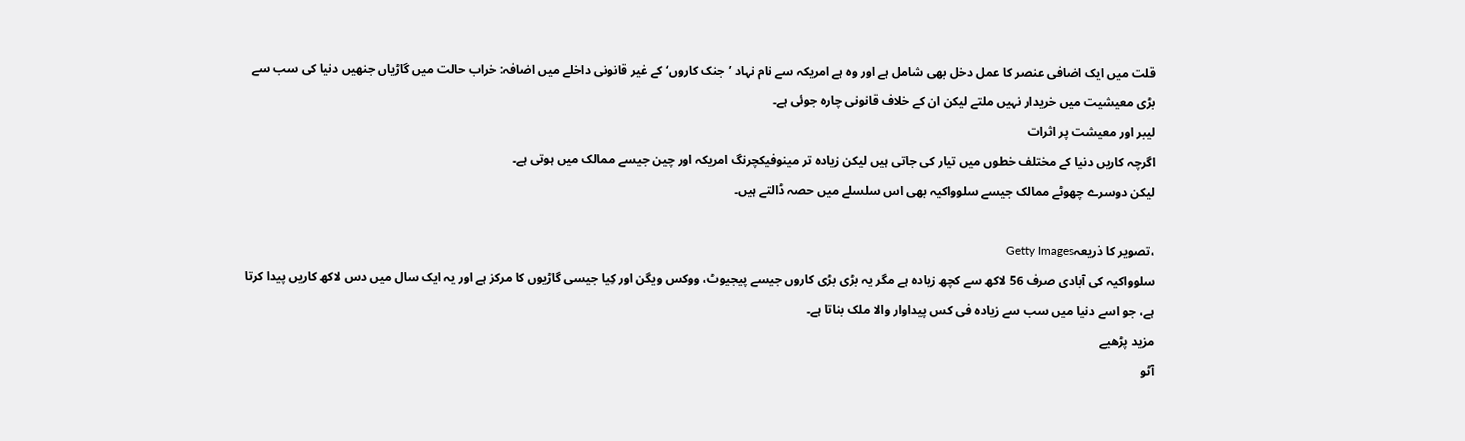قلت میں ایک اضافی عنصر کا عمل دخل بھی شامل ہے اور وہ ہے امریکہ سے نام نہاد ’جنک کاروں‘ کے غیر قانونی داخلے میں اضافہ: خراب حالت میں گاڑیاں جنھیں دنیا کی سب سے بڑی معیشیت میں خریدار نہیں ملتے لیکن ان کے خلاف قانونی چارہ جوئی ہے۔
لیبر اور معیشت پر اثرات
اگرچہ کاریں دنیا کے مختلف خطوں میں تیار کی جاتی ہیں لیکن زیادہ تر مینوفیکچرنگ امریکہ اور چین جیسے ممالک میں ہوتی ہے۔
لیکن دوسرے چھوٹے ممالک جیسے سلوواکیہ بھی اس سلسلے میں حصہ ڈالتے ہیں۔

،تصویر کا ذریعہGetty Images
سلوواکیہ کی آبادی صرف 56 لاکھ سے کچھ زیادہ ہے مگر یہ بڑی بڑی کاروں جیسے پیجیوٹ، ووکس ویگن اور کِیا جیسی گاڑیوں کا مرکز ہے اور یہ ایک سال میں دس لاکھ کاریں پیدا کرتا ہے، جو اسے دنیا میں سب سے زیادہ فی کس پیداوار والا ملک بناتا ہے۔
مزید پڑھیے
آٹو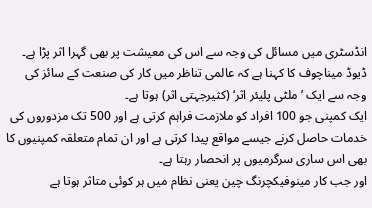انڈسٹری میں مسائل کی وجہ سے اس کی معیشت پر بھی گہرا اثر پڑا ہے۔
ڈیوڈ میناچوف کا کہنا ہے کہ عالمی تناظر میں کار کی صنعت کے سائز کی وجہ سے ایک ’ملٹی پلیئر اثر‘ (کثیرجہتی اثر) ہوتا ہے۔
ایک کمپنی جو 100 افراد کو ملازمت فراہم کرتی ہے اور 500 تک مزدوروں کی خدمات حاصل کرنے جیسے مواقع پیدا کرتی ہے اور ان تمام متعلقہ کمپنیوں کا بھی اس ساری سرگرمیوں پر انحصار رہتا ہے۔
اور جب کار مینوفیکچرنگ چین یعنی نظام میں ہر کوئی متاثر ہوتا ہے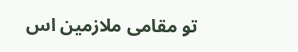تو مقامی ملازمین اس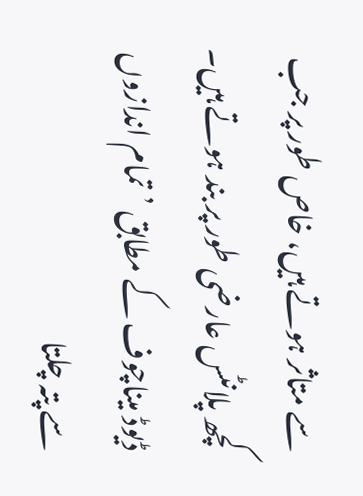سے متاثر ہوتے ہیں، خاص طور پر جب کچھ پلانٹس عارضی طور پر بند ہوتے ہیں۔
ڈیوڈ میناچوف کے مطابق ’تمام اندازوں سے پتہ چلتا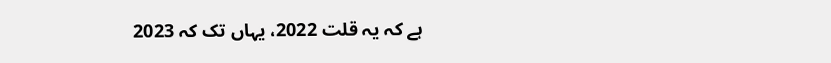ہے کہ یہ قلت 2022، یہاں تک کہ 2023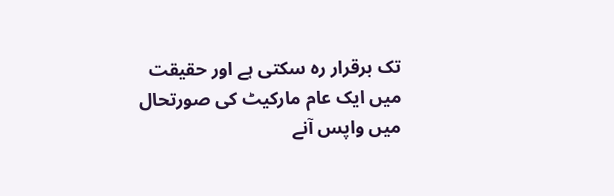تک برقرار رہ سکتی ہے اور حقیقت میں ایک عام مارکیٹ کی صورتحال میں واپس آنے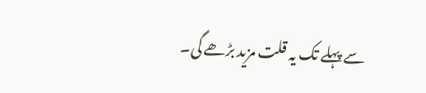سے پہلے تک یہ قلت مزید بڑھے گی۔